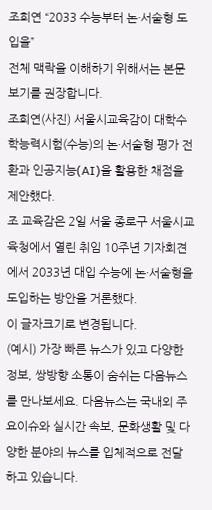조희연 “2033 수능부터 논·서술형 도입을”
전체 맥락을 이해하기 위해서는 본문 보기를 권장합니다.
조희연(사진) 서울시교육감이 대학수학능력시험(수능)의 논·서술형 평가 전환과 인공지능(AI)을 활용한 채점을 제안했다.
조 교육감은 2일 서울 종로구 서울시교육청에서 열린 취임 10주년 기자회견에서 2033년 대입 수능에 논·서술형을 도입하는 방안을 거론했다.
이 글자크기로 변경됩니다.
(예시) 가장 빠른 뉴스가 있고 다양한 정보, 쌍방향 소통이 숨쉬는 다음뉴스를 만나보세요. 다음뉴스는 국내외 주요이슈와 실시간 속보, 문화생활 및 다양한 분야의 뉴스를 입체적으로 전달하고 있습니다.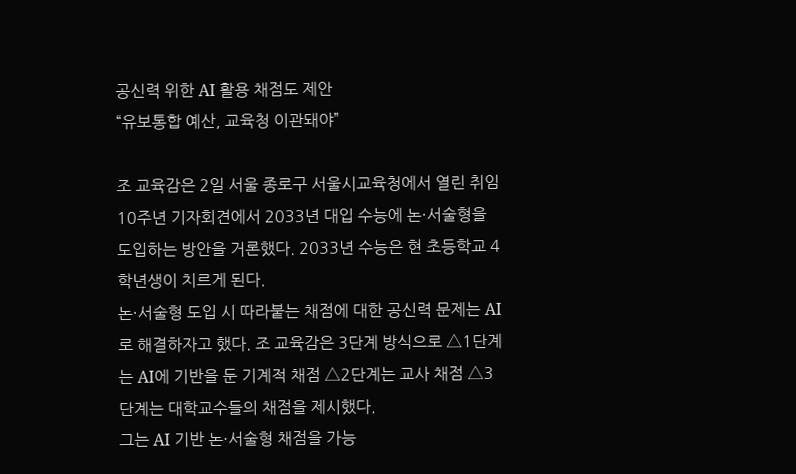공신력 위한 AI 활용 채점도 제안
“유보통합 예산, 교육청 이관돼야”

조 교육감은 2일 서울 종로구 서울시교육청에서 열린 취임 10주년 기자회견에서 2033년 대입 수능에 논·서술형을 도입하는 방안을 거론했다. 2033년 수능은 현 초등학교 4학년생이 치르게 된다.
논·서술형 도입 시 따라붙는 채점에 대한 공신력 문제는 AI로 해결하자고 했다. 조 교육감은 3단계 방식으로 △1단계는 AI에 기반을 둔 기계적 채점 △2단계는 교사 채점 △3단계는 대학교수들의 채점을 제시했다.
그는 AI 기반 논·서술형 채점을 가능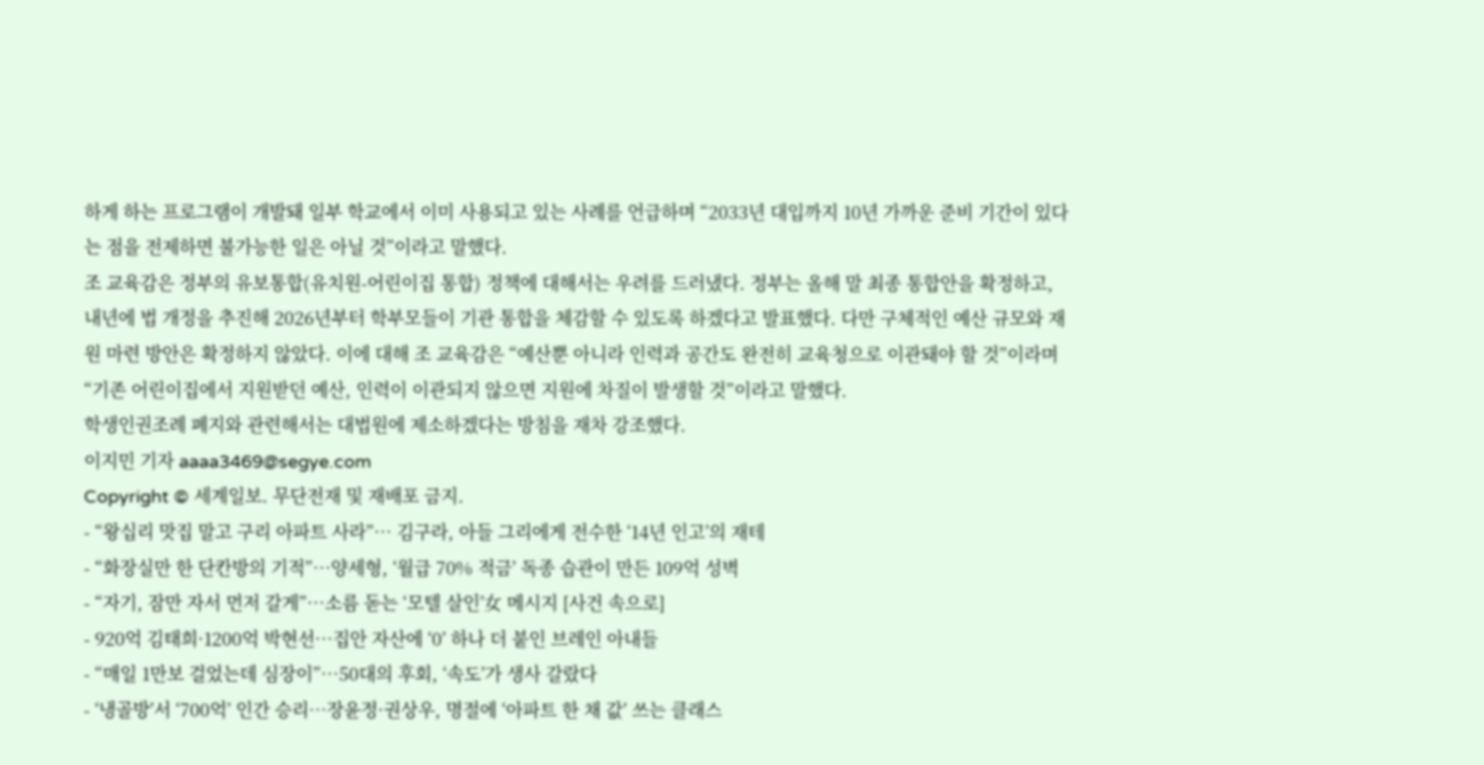하게 하는 프로그램이 개발돼 일부 학교에서 이미 사용되고 있는 사례를 언급하며 “2033년 대입까지 10년 가까운 준비 기간이 있다는 점을 전제하면 불가능한 일은 아닐 것”이라고 말했다.
조 교육감은 정부의 유보통합(유치원-어린이집 통합) 정책에 대해서는 우려를 드러냈다. 정부는 올해 말 최종 통합안을 확정하고, 내년에 법 개정을 추진해 2026년부터 학부모들이 기관 통합을 체감할 수 있도록 하겠다고 발표했다. 다만 구체적인 예산 규모와 재원 마련 방안은 확정하지 않았다. 이에 대해 조 교육감은 “예산뿐 아니라 인력과 공간도 완전히 교육청으로 이관돼야 할 것”이라며 “기존 어린이집에서 지원받던 예산, 인력이 이관되지 않으면 지원에 차질이 발생할 것”이라고 말했다.
학생인권조례 폐지와 관련해서는 대법원에 제소하겠다는 방침을 재차 강조했다.
이지민 기자 aaaa3469@segye.com
Copyright © 세계일보. 무단전재 및 재배포 금지.
- “왕십리 맛집 말고 구리 아파트 사라”… 김구라, 아들 그리에게 전수한 ‘14년 인고’의 재테
- “화장실만 한 단칸방의 기적”…양세형, ‘월급 70% 적금’ 독종 습관이 만든 109억 성벽
- “자기, 잠만 자서 먼저 갈게”…소름 돋는 ‘모텔 살인’女 메시지 [사건 속으로]
- 920억 김태희·1200억 박현선…집안 자산에 ‘0’ 하나 더 붙인 브레인 아내들
- “매일 1만보 걸었는데 심장이”…50대의 후회, ‘속도’가 생사 갈랐다
- ‘냉골방’서 ‘700억’ 인간 승리…장윤정·권상우, 명절에 ‘아파트 한 채 값’ 쓰는 클래스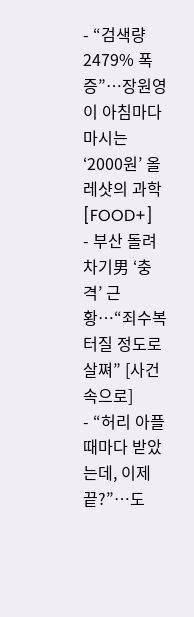- “검색량 2479% 폭증”…장원영이 아침마다 마시는 ‘2000원’ 올레샷의 과학 [FOOD+]
- 부산 돌려차기男 ‘충격’ 근황…“죄수복 터질 정도로 살쪄” [사건 속으로]
- “허리 아플 때마다 받았는데, 이제 끝?”…도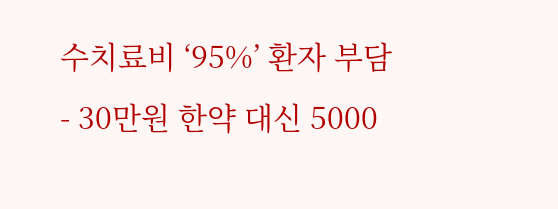수치료비 ‘95%’ 환자 부담
- 30만원 한약 대신 5000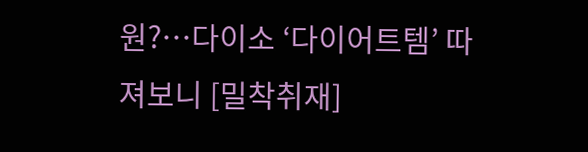원?…다이소 ‘다이어트템’ 따져보니 [밀착취재]